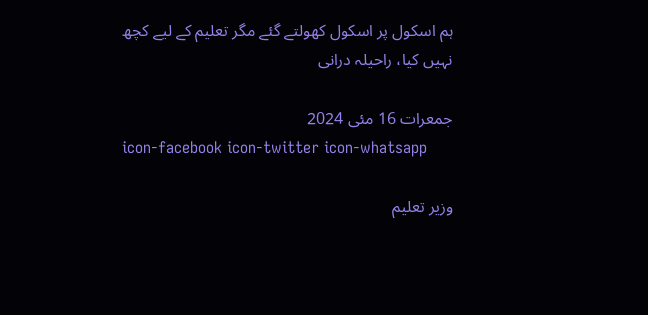ہم اسکول پر اسکول کھولتے گئے مگر تعلیم کے لیے کچھ نہیں کیا، راحیلہ درانی

جمعرات 16 مئی 2024
icon-facebook icon-twitter icon-whatsapp

وزیر تعلیم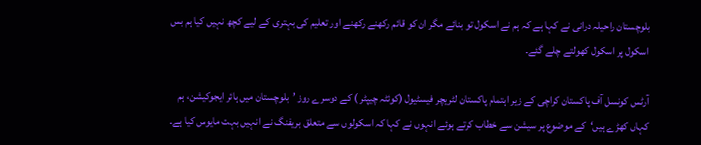بلوچستان راحیلہ درانی نے کہا ہے کہ ہم نے اسکول تو بنائے مگر ان کو قائم رکھنے رکھنے اور تعلیم کی بہتری کے لیے کچھ نہیں کیا ہم بس اسکول پر اسکول کھولتے چلے گئے۔

آرٹس کونسل آف پاکستان کراچی کے زیر اہتمام پاکستان لٹریچر فیسٹیول (کوئٹہ چیپٹر ) کے دوسرے روز ’بلوچستان میں ہائر ایجوکیشن، ہم کہاں کھڑے ہیں‘کے موضوع پر سیشن سے خطاب کرتے ہوئے انہوں نے کہا کہ اسکولوں سے متعلق بریفنگ نے انہیں بہت مایوس کیا ہے۔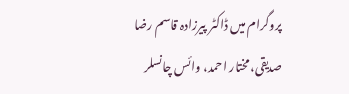پروگرام میں ڈاکٹر پیرزادہ قاسم رضا صدیقی، مختار احمد، وائس چانسلر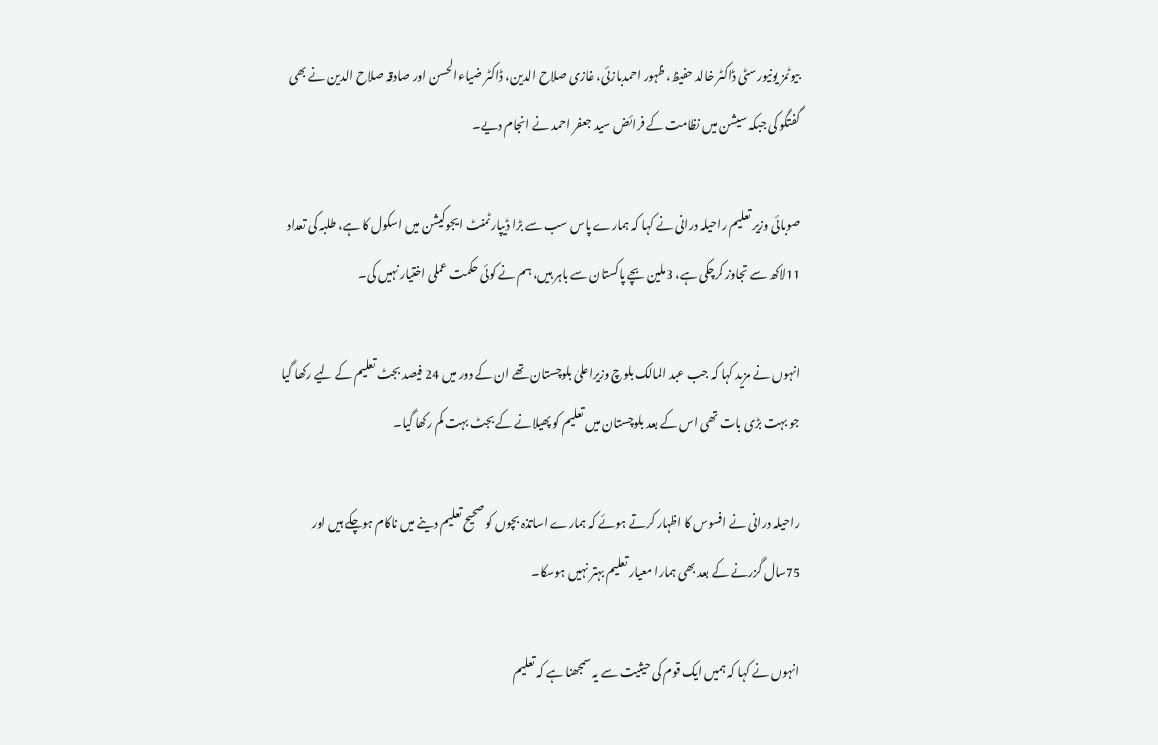بیوٹمز یونیورسٹی ڈاکٹر خالد حفیظ، ظہور احمدبازئی، غازی صلاح الدین، ڈاکٹر ضیاءالحسن اور صادقہ صلاح الدین نے بھی گفتگو کی جبکہ سیشن میں نظامت کے فرائض سید جعفر احمد نے انجام دیے۔

صوبائی وزیر تعلیم راحیلہ درانی نے کہا کہ ہمارے پاس سب سے بڑا ڈیپارٹمنٹ ایجوکیشن میں اسکول کا ہے، طلبہ کی تعداد 11لاکھ سے تجاوز کرچکی ہے، 3ملین بچے پاکستان سے باہر ہیں، ہم نے کوئی حکمت عملی اختیار نہیں کی۔

انہوں نے مزید کہا کہ جب عبد المالک بلوچ وزیراعلیٰ بلوچستان تھے ان کے دور میں 24 فیصد بجٹ تعلیم کے لیے رکھا گیا جو بہت بڑی بات تھی اس کے بعد بلوچستان میں تعلیم کو پھیلانے کے بجٹ بہت کم رکھا گیا۔

راحیلہ درانی نے افسوس کا اظہار کرتے ہوئے کہ ہمارے اساتذہ بچوں کو صحیح تعلیم دینے میں ناکام ہوچکے ہیں اور 75سال گزرنے کے بعد بھی ہمارا معیار تعلیم بہتر نہیں ہوسکا۔

انہوں نے کہا کہ ہمیں ایک قوم کی حیثیت سے یہ سمجھنا ہے کہ تعلیم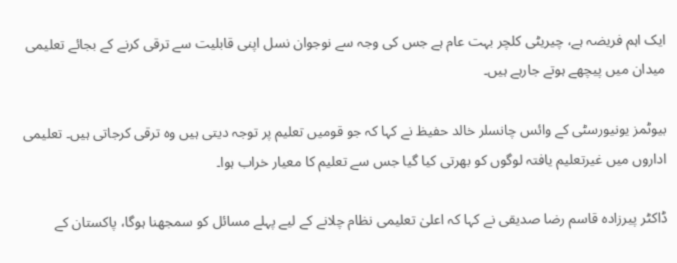ایک اہم فریضہ ہے، چیریٹی کلچر بہت عام ہے جس کی وجہ سے نوجوان نسل اپنی قابلیت سے ترقی کرنے کے بجائے تعلیمی میدان میں پیچھے ہوتے جارہے ہیں۔

بیوٹمز یونیورسٹی کے وائس چانسلر خالد حفیظ نے کہا کہ جو قومیں تعلیم پر توجہ دیتی ہیں وہ ترقی کرجاتی ہیں۔ تعلیمی اداروں میں غیرتعلیم یافتہ لوگوں کو بھرتی کیا گیا جس سے تعلیم کا معیار خراب ہوا۔

ڈاکٹر پیرزادہ قاسم رضا صدیقی نے کہا کہ اعلیٰ تعلیمی نظام چلانے کے لیے پہلے مسائل کو سمجھنا ہوگا، پاکستان کے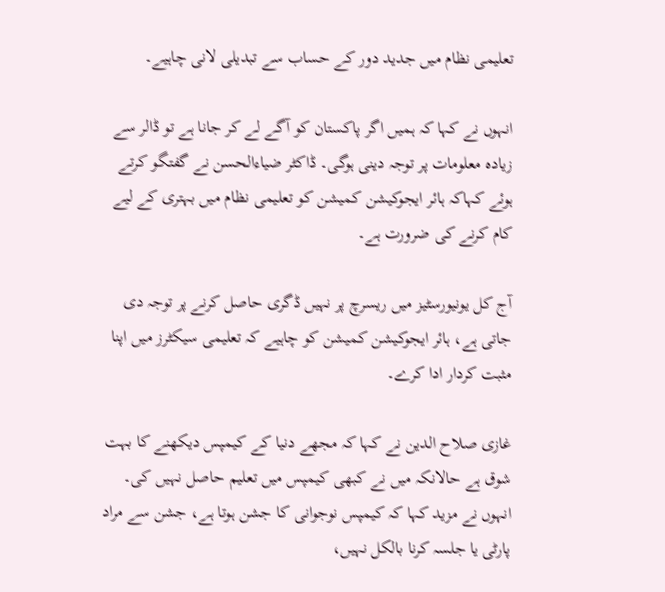تعلیمی نظام میں جدید دور کے حساب سے تبدیلی لانی چاہیے۔

انہوں نے کہا کہ ہمیں اگر پاکستان کو آگے لے کر جانا ہے تو ڈالر سے زیادہ معلومات پر توجہ دینی ہوگی۔ ڈاکٹر ضیاءالحسن نے گفتگو کرتے ہوئے کہاکہ ہائر ایجوکیشن کمیشن کو تعلیمی نظام میں بہتری کے لیے کام کرنے کی ضرورت ہے۔

آج کل یونیورسٹیز میں ریسرچ پر نہیں ڈگری حاصل کرنے پر توجہ دی جاتی ہے، ہائر ایجوکیشن کمیشن کو چاہیے کہ تعلیمی سیکٹرز میں اپنا مثبت کردار ادا کرے۔

غازی صلاح الدین نے کہا کہ مجھے دنیا کے کیمپس دیکھنے کا بہت شوق ہے حالانکہ میں نے کبھی کیمپس میں تعلیم حاصل نہیں کی۔ انہوں نے مزید کہا کہ کیمپس نوجوانی کا جشن ہوتا ہے، جشن سے مراد پارٹی یا جلسہ کرنا بالکل نہیں،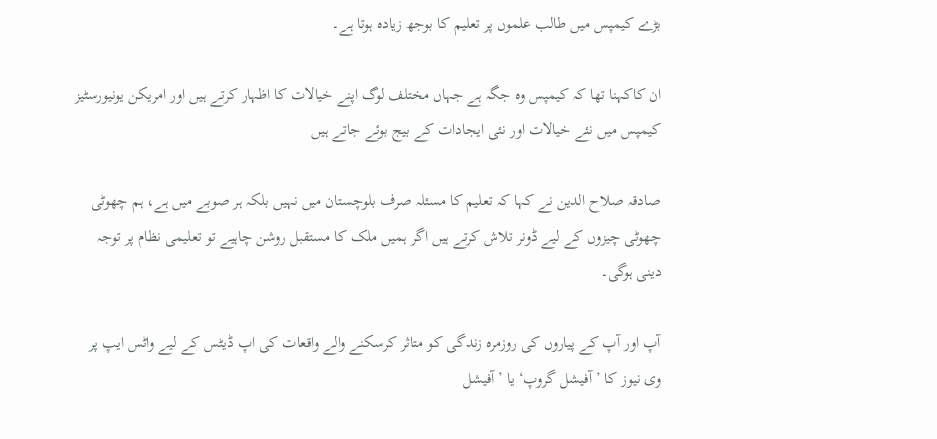بڑے کیمپس میں طالب علموں پر تعلیم کا بوجھ زیادہ ہوتا ہے۔

ان کاکہنا تھا کہ کیمپس وہ جگہ ہے جہاں مختلف لوگ اپنے خیالات کا اظہار کرتے ہیں اور امریکن یونیورسٹیز کیمپس میں نئے خیالات اور نئی ایجادات کے بیج بوئے جاتے ہیں

صادقہ صلاح الدین نے کہا کہ تعلیم کا مسئلہ صرف بلوچستان میں نہیں بلکہ ہر صوبے میں ہے، ہم چھوٹی چھوٹی چیزوں کے لیے ڈونر تلاش کرتے ہیں اگر ہمیں ملک کا مستقبل روشن چاہیے تو تعلیمی نظام پر توجہ دینی ہوگی۔

آپ اور آپ کے پیاروں کی روزمرہ زندگی کو متاثر کرسکنے والے واقعات کی اپ ڈیٹس کے لیے واٹس ایپ پر وی نیوز کا ’آفیشل گروپ‘ یا ’آفیشل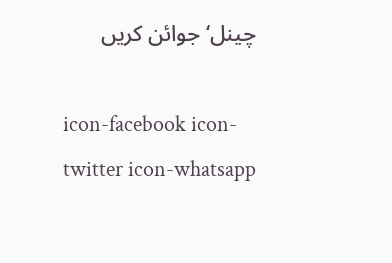چینل‘ جوائن کریں

icon-facebook icon-twitter icon-whatsapp